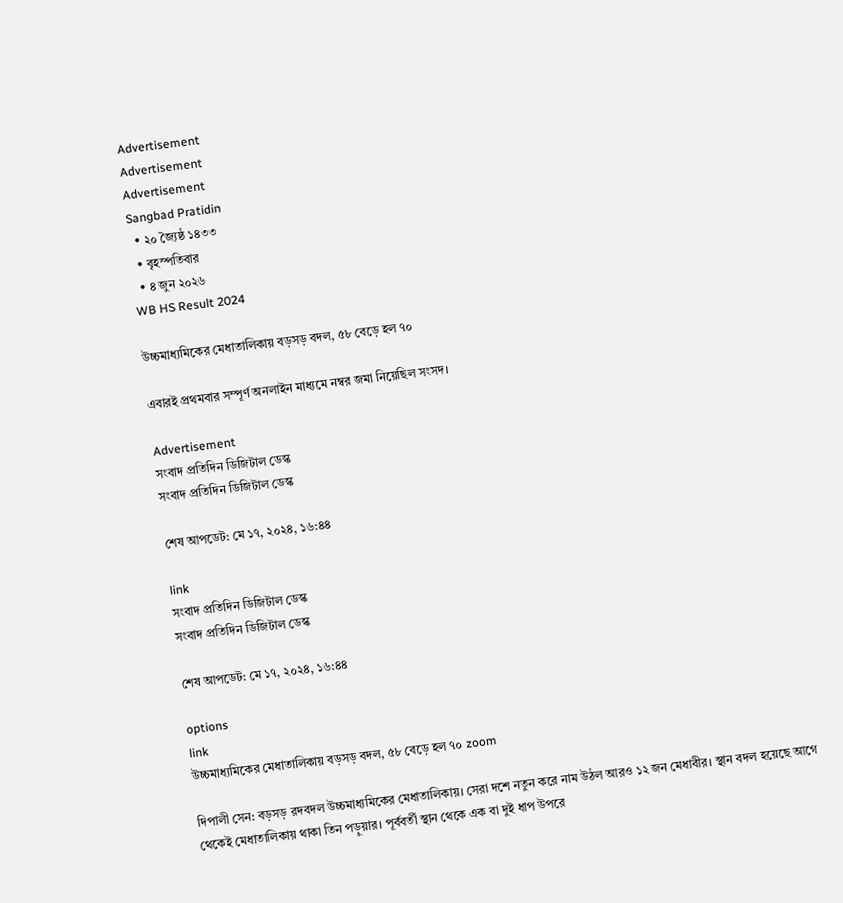Advertisement
Advertisement
Advertisement
Sangbad Pratidin
  • ২০ জ্যৈষ্ঠ ১৪৩৩
  • বৃহস্পতিবার
  • ৪ জুন ২০২৬
WB HS Result 2024

উচ্চমাধ্যমিকের মেধাতালিকায় বড়সড় বদল, ৫৮ বেড়ে হল ৭০

এবারই প্রথমবার সম্পূর্ণ অনলাইন মাধ্যমে নম্বর জমা নিয়েছিল সংসদ।

Advertisement
সংবাদ প্রতিদিন ডিজিটাল ডেস্ক
সংবাদ প্রতিদিন ডিজিটাল ডেস্ক

শেষ আপডেট: মে ১৭, ২০২৪, ১৬:৪৪

link
সংবাদ প্রতিদিন ডিজিটাল ডেস্ক
সংবাদ প্রতিদিন ডিজিটাল ডেস্ক

শেষ আপডেট: মে ১৭, ২০২৪, ১৬:৪৪

options
link
উচ্চমাধ্যমিকের মেধাতালিকায় বড়সড় বদল, ৫৮ বেড়ে হল ৭০ zoom

দিপালী সেন: বড়সড় রদবদল উচ্চমাধ্যমিকের মেধাতালিকায়। সেরা দশে নতুন করে নাম উঠল আরও ১২ জন মেধাবীর। স্থান বদল হয়েছে আগে থেকেই মেধাতালিকায় থাকা তিন পড়ুয়ার। পূর্ববর্তী স্থান থেকে এক বা দুই ধাপ উপরে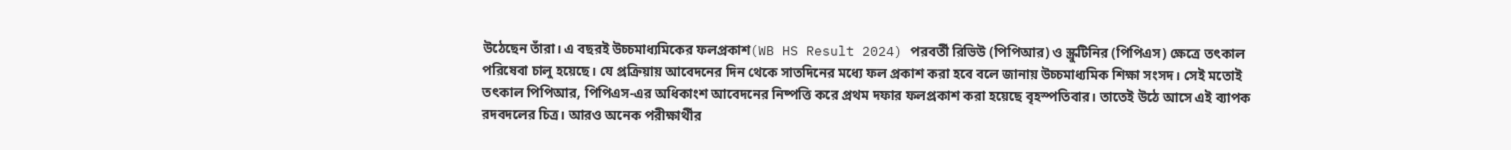উঠেছেন তাঁরা। এ বছরই উচ্চমাধ্যমিকের ফলপ্রকাশ(WB HS Result 2024) পরবর্তী রিভিউ (পিপিআর) ও স্ক্রুটিনির (পিপিএস) ক্ষেত্রে তৎকাল পরিষেবা চালু হয়েছে। যে প্রক্রিয়ায় আবেদনের দিন থেকে সাতদিনের মধ্যে ফল প্রকাশ করা হবে বলে জানায় উচ্চমাধ্যমিক শিক্ষা সংসদ। সেই মতোই তৎকাল পিপিআর, পিপিএস-এর অধিকাংশ আবেদনের নিষ্পত্তি করে প্রথম দফার ফলপ্রকাশ করা হয়েছে বৃহস্পতিবার। তাতেই উঠে আসে এই ব্যাপক রদবদলের চিত্র। আরও অনেক পরীক্ষার্থীর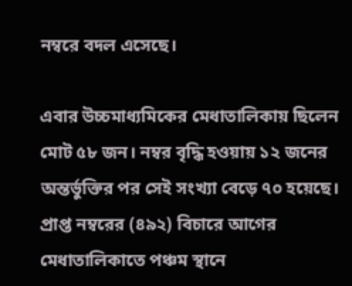নম্বরে বদল এসেছে।

এবার উচ্চমাধ্যমিকের মেধাতালিকায় ছিলেন মোট ৫৮ জন। নম্বর বৃদ্ধি হওয়ায় ১২ জনের অন্তর্ভুক্তির পর সেই সংখ্যা বেড়ে ৭০ হয়েছে। প্রাপ্ত নম্বরের (৪৯২) বিচারে আগের মেধাতালিকাতে পঞ্চম স্থানে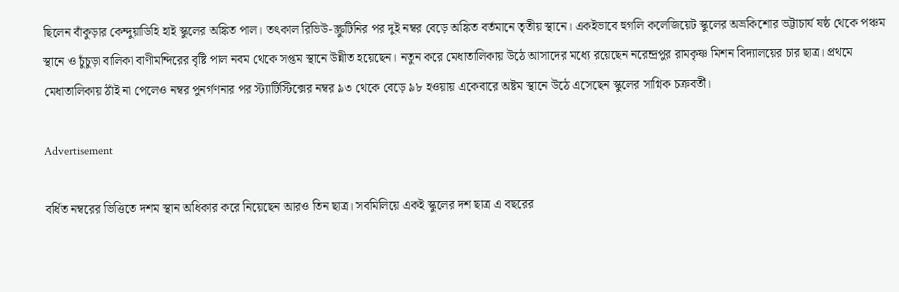ছিলেন বাঁকুড়ার কেন্দুয়াডিহি হাই স্কুলের অঙ্কিত পাল। তৎকাল রিভিউ-স্ক্রুটিনির পর দুই নম্বর বেড়ে অঙ্কিত বর্তমানে তৃতীয় স্থানে। একইভাবে হুগলি কলেজিয়েট স্কুলের অভ্রকিশোর ভট্টাচার্য ষষ্ঠ থেকে পঞ্চম স্থানে ও চুঁচুড়া বালিকা বাণীমন্দিরের বৃষ্টি পাল নবম থেকে সপ্তম স্থানে উন্নীত হয়েছেন। নতুন করে মেধাতালিকায় উঠে আসাদের মধ্যে রয়েছেন নরেন্দ্রপুর রামকৃষ্ণ মিশন বিদ্যালয়ের চার ছাত্র। প্রথমে মেধাতালিকায় ঠাঁই না পেলেও নম্বর পুনর্গণনার পর স্ট্যাটিস্টিক্সের নম্বর ৯৩ থেকে বেড়ে ৯৮ হওয়ায় একেবারে অষ্টম স্থানে উঠে এসেছেন স্কুলের সাগ্নিক চক্রবর্তী।

Advertisement

বর্ধিত নম্বরের ভিত্তিতে দশম স্থান অধিকার করে নিয়েছেন আরও তিন ছাত্র। সবমিলিয়ে একই স্কুলের দশ ছাত্র এ বছরের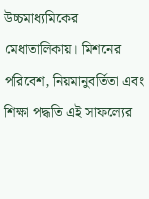উচ্চমাধ্যমিকের মেধাতালিকায়। মিশনের পরিবেশ, নিয়মানুবর্তিতা এবং শিক্ষা পদ্ধতি এই সাফল্যের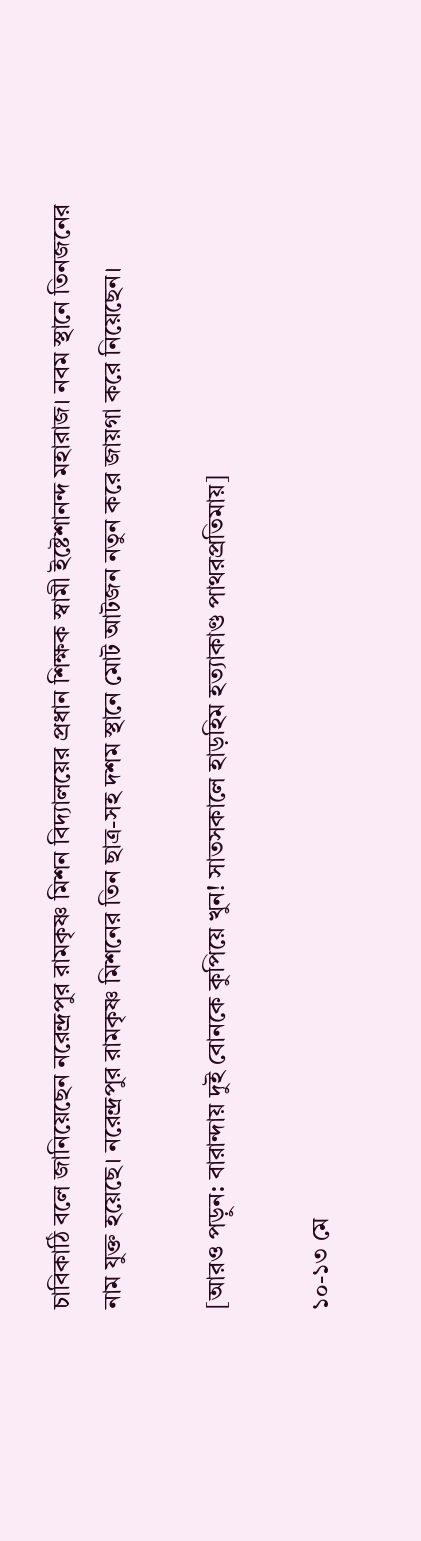চাবিকাঠি বলে জানিয়েছেন নরেন্দ্রপুর রামকৃষ্ণ মিশন বিদ্যালয়ের প্রধান শিক্ষক স্বামী ইষ্টেশানন্দ মহারাজ। নবম স্থানে তিনজনের নাম যুক্ত হয়েছে। নরেন্দ্রপুর রামকৃষ্ণ মিশনের তিন ছাত্র-সহ দশম স্থানে মোট আটজন নতুন করে জায়গা করে নিয়েছেন।

[আরও পড়ুন: বারান্দায় দুই বোনকে কুপিয়ে খুন! সাতসকালে হাড়হিম হত্যাকাণ্ড পাথরপ্রতিমায়]

১০-১৩ মে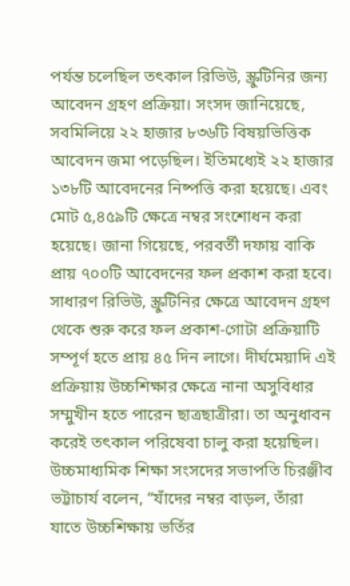পর্যন্ত চলেছিল তৎকাল রিভিউ, স্ক্রুটিনির জন্য আবেদন গ্রহণ প্রক্রিয়া। সংসদ জানিয়েছে, সবমিলিয়ে ২২ হাজার ৮৩৬টি বিষয়ভিত্তিক আবেদন জমা পড়েছিল। ইতিমধ্যেই ২২ হাজার ১৩৮টি আবেদনের নিষ্পত্তি করা হয়েছে। এবং মোট ৫,৪৫৯টি ক্ষেত্রে নম্বর সংশোধন করা হয়েছে। জানা গিয়েছে, পরবর্তী দফায় বাকি প্রায় ৭০০টি আবেদনের ফল প্রকাশ করা হবে। সাধারণ রিভিউ, স্ক্রুটিনির ক্ষেত্রে আবেদন গ্রহণ থেকে শুরু করে ফল প্রকাশ-গোটা প্রক্রিয়াটি সম্পূর্ণ হতে প্রায় ৪৫ দিন লাগে। দীর্ঘমেয়াদি এই প্রক্রিয়ায় উচ্চশিক্ষার ক্ষেত্রে নানা অসুবিধার সম্মুখীন হতে পারেন ছাত্রছাত্রীরা। তা অনুধাবন করেই তৎকাল পরিষেবা চালু করা হয়েছিল। উচ্চমাধ্যমিক শিক্ষা সংসদের সভাপতি চিরঞ্জীব ভট্টাচার্য বলেন, “যাঁদের নম্বর বাড়ল, তাঁরা যাতে উচ্চশিক্ষায় ভর্তির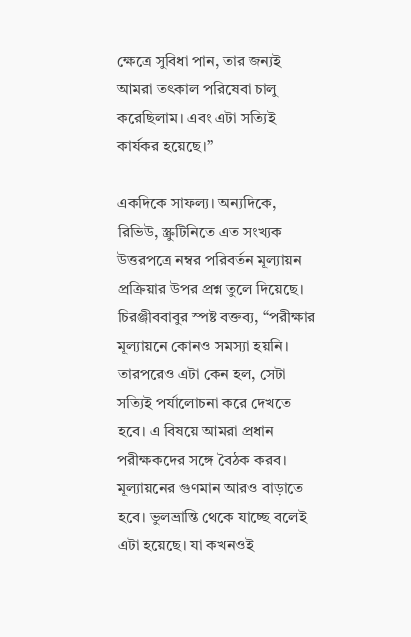ক্ষেত্রে সুবিধা পান, তার জন্যই আমরা তৎকাল পরিষেবা চালু করেছিলাম। এবং এটা সত্যিই কার্যকর হয়েছে।”

একদিকে সাফল‌্য। অন্যদিকে, রিভিউ, স্ক্রুটিনিতে এত সংখ্যক উত্তরপত্রে নম্বর পরিবর্তন মূল্যায়ন প্রক্রিয়ার উপর প্রশ্ন তুলে দিয়েছে। চিরঞ্জীববাবুর স্পষ্ট বক্তব্য, “পরীক্ষার মূল্যায়নে কোনও সমস্যা হয়নি। তারপরেও এটা কেন হল, সেটা সত্যিই পর্যালোচনা করে দেখতে হবে। এ বিষয়ে আমরা প্রধান পরীক্ষকদের সঙ্গে বৈঠক করব। মূল্যায়নের গুণমান আরও বাড়াতে হবে। ভুলভ্রান্তি থেকে যাচ্ছে বলেই এটা হয়েছে। যা কখনওই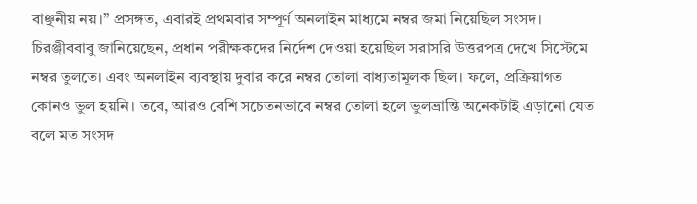বাঞ্ছনীয় নয়।” প্রসঙ্গত, এবারই প্রথমবার সম্পূর্ণ অনলাইন মাধ্যমে নম্বর জমা নিয়েছিল সংসদ। চিরঞ্জীববাবু জানিয়েছেন, প্রধান পরীক্ষকদের নির্দেশ দেওয়া হয়েছিল সরাসরি উত্তরপত্র দেখে সিস্টেমে নম্বর তুলতে। এবং অনলাইন ব্যবস্থায় দুবার করে নম্বর তোলা বাধ্যতামূলক ছিল। ফলে, প্রক্রিয়াগত কোনও ভুল হয়নি। তবে, আরও বেশি সচেতনভাবে নম্বর তোলা হলে ভুলভ্রান্তি অনেকটাই এড়ানো যেত বলে মত সংসদ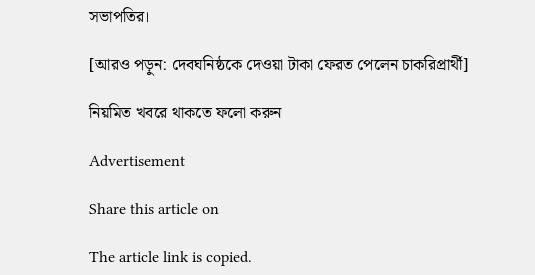সভাপতির।

[আরও পড়ুন: দেবঘনিষ্ঠকে দেওয়া টাকা ফেরত পেলেন চাকরিপ্রার্থী]

নিয়মিত খবরে থাকতে ফলো করুন

Advertisement

Share this article on

The article link is copied.